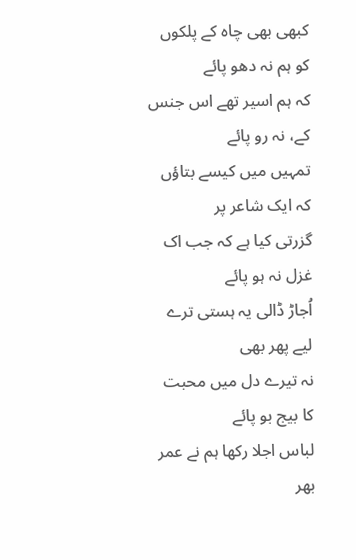کبھی بھی چاہ کے پلکوں کو ہم نہ دھو پائے
کہ ہم اسیر تھے اس جنس کے، نہ رو پائے
تمہیں میں کیسے بتاؤں کہ ایک شاعر پر
گزرتی کیا ہے کہ جب اک غزل نہ ہو پائے
اُجاڑ ڈالی یہ ہستی ترے لیے پھر بھی
نہ تیرے دل میں محبت کا بیج بو پائے
لباس اجلا رکھا ہم نے عمر بھر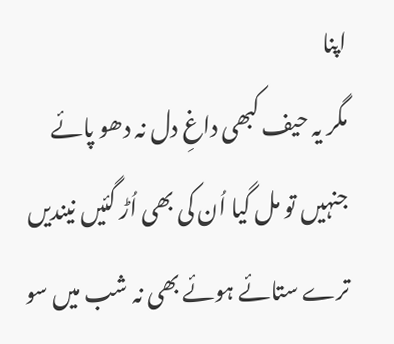اپنا
مگر یہ حیف کبھی داغِ دل نہ دھو پائے
جنہیں تو مل گیا اُن کی بھی اُڑ گئیں نیندیں
ترے ستائے ہوئے بھی نہ شب میں سو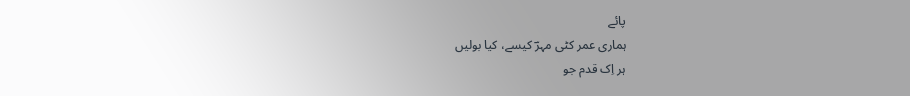پائے
ہماری عمر کٹی مہرؔ کیسے، کیا بولیں
ہر اِک قدم جو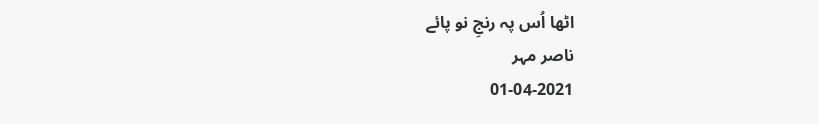اٹھا اُس پہ رنجِ نو پائے
ناصر مہر
01-04-2021